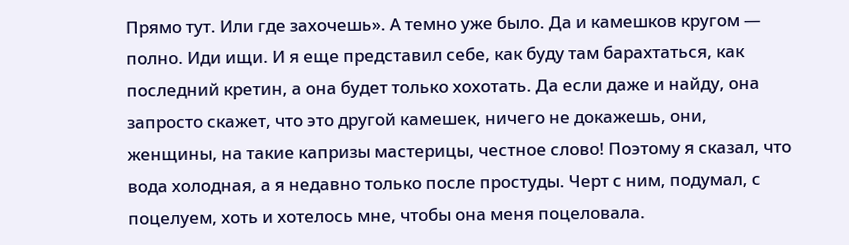Прямо тут. Или где захочешь». А темно уже было. Да и камешков кругом — полно. Иди ищи. И я еще представил себе, как буду там барахтаться, как последний кретин, а она будет только хохотать. Да если даже и найду, она запросто скажет, что это другой камешек, ничего не докажешь, они, женщины, на такие капризы мастерицы, честное слово! Поэтому я сказал, что вода холодная, а я недавно только после простуды. Черт с ним, подумал, с поцелуем, хоть и хотелось мне, чтобы она меня поцеловала.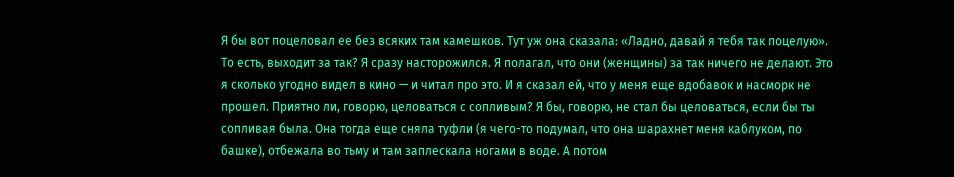Я бы вот поцеловал ее без всяких там камешков. Тут уж она сказала: «Ладно, давай я тебя так поцелую». То есть, выходит за так? Я сразу насторожился. Я полагал, что они (женщины) за так ничего не делают. Это я сколько угодно видел в кино — и читал про это. И я сказал ей, что у меня еще вдобавок и насморк не прошел. Приятно ли, говорю, целоваться с сопливым? Я бы, говорю, не стал бы целоваться, если бы ты сопливая была. Она тогда еще сняла туфли (я чего-то подумал, что она шарахнет меня каблуком, по башке), отбежала во тьму и там заплескала ногами в воде. А потом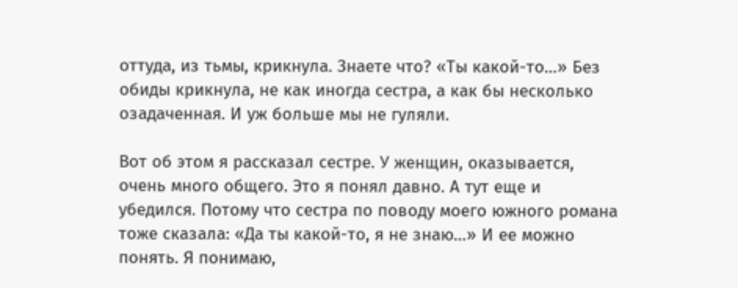оттуда, из тьмы, крикнула. Знаете что? «Ты какой-то…» Без обиды крикнула, не как иногда сестра, а как бы несколько озадаченная. И уж больше мы не гуляли.

Вот об этом я рассказал сестре. У женщин, оказывается, очень много общего. Это я понял давно. А тут еще и убедился. Потому что сестра по поводу моего южного романа тоже сказала: «Да ты какой-то, я не знаю…» И ее можно понять. Я понимаю,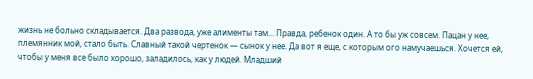жизнь не больно складывается. Два развода, уже алименты там… Правда, ребенок один. А то бы уж совсем. Пацан у нее, племянник мой, стало быть. Славный такой чертенок — сынок у нее. Да вот я еще, с которым ого намучаешься. Хочется ей, чтобы у меня все было хорошо, заладилось, как у людей. Младший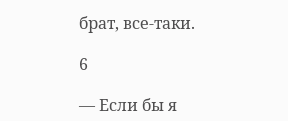брат, все-таки.

6

— Если бы я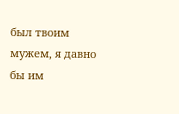был твоим мужем, я давно бы им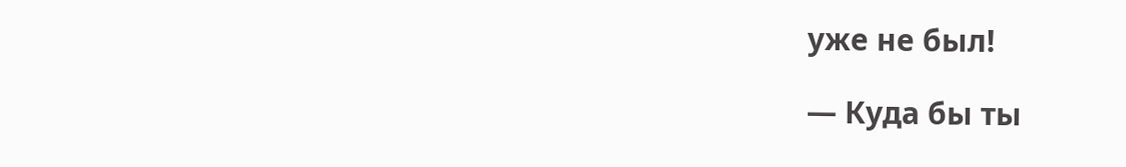уже не был!

— Куда бы ты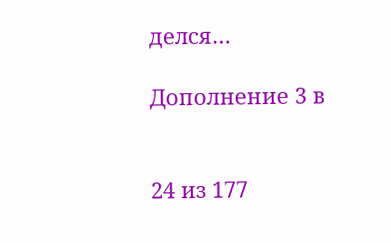делся…

Дополнение 3 в


24 из 177